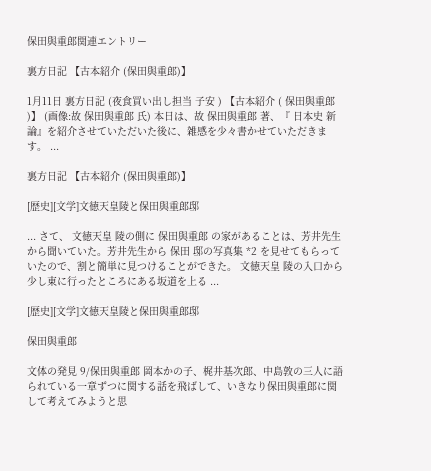保田與重郎関連エントリー

裏方日記 【古本紹介 (保田與重郎)】

1月11日 裏方日記 (夜食買い出し担当 子安 ) 【古本紹介 ( 保田與重郎 )】 (画像:故 保田與重郎 氏) 本日は、故 保田與重郎 著、『 日本史 新論』を紹介させていただいた後に、雑感を少々書かせていただきます。 ...

裏方日記 【古本紹介 (保田與重郎)】

[歴史][文学]文徳天皇陵と保田與重郎邸

... さて、 文徳天皇 陵の側に 保田與重郎 の家があることは、芳井先生から聞いていた。芳井先生から 保田 邸の写真集 *2 を見せてもらっていたので、割と簡単に見つけることができた。 文徳天皇 陵の入口から少し東に行ったところにある坂道を上る ...

[歴史][文学]文徳天皇陵と保田與重郎邸

保田與重郎

文体の発見 9/保田與重郎 岡本かの子、梶井基次郎、中島敦の三人に語られている一章ずつに関する話を飛ばして、いきなり保田與重郎に関して考えてみようと思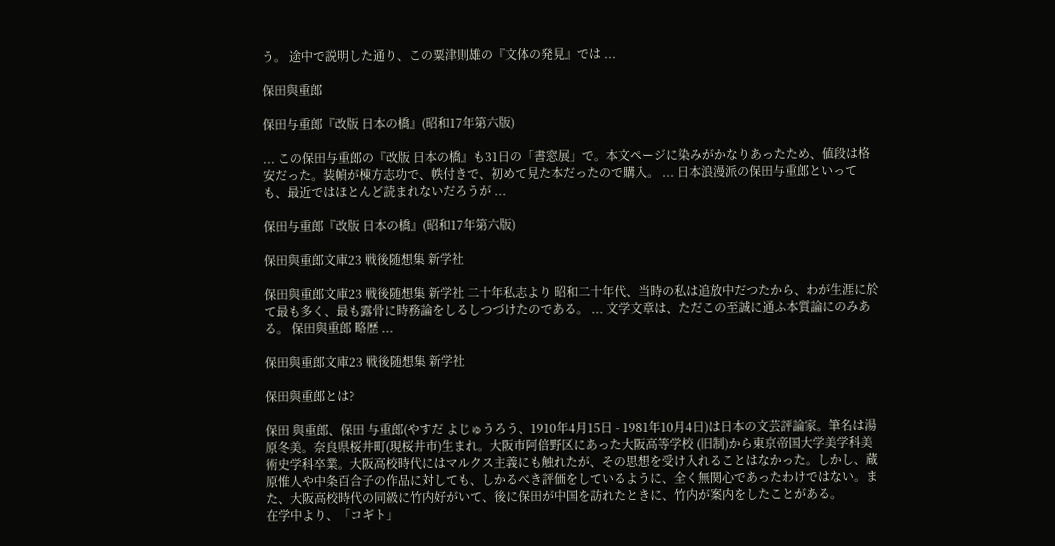う。 途中で説明した通り、この粟津則雄の『文体の発見』では ...

保田與重郎

保田与重郎『改版 日本の橋』(昭和17年第六版)

... この保田与重郎の『改版 日本の橋』も31日の「書窓展」で。本文ページに染みがかなりあったため、値段は格安だった。装幀が棟方志功で、帙付きで、初めて見た本だったので購入。 ... 日本浪漫派の保田与重郎といっても、最近ではほとんど読まれないだろうが ...

保田与重郎『改版 日本の橋』(昭和17年第六版)

保田與重郎文庫23 戦後随想集 新学社

保田與重郎文庫23 戦後随想集 新学社 二十年私志より 昭和二十年代、当時の私は追放中だつたから、わが生涯に於て最も多く、最も露骨に時務論をしるしつづけたのである。 ... 文学文章は、ただこの至誠に通ふ本質論にのみある。 保田與重郎 略歴 ...

保田與重郎文庫23 戦後随想集 新学社

保田與重郎とは?

保田 與重郎、保田 与重郎(やすだ よじゅうろう、1910年4月15日 - 1981年10月4日)は日本の文芸評論家。筆名は湯原冬美。奈良県桜井町(現桜井市)生まれ。大阪市阿倍野区にあった大阪高等学校 (旧制)から東京帝国大学美学科美術史学科卒業。大阪高校時代にはマルクス主義にも触れたが、その思想を受け入れることはなかった。しかし、蔵原惟人や中条百合子の作品に対しても、しかるべき評価をしているように、全く無関心であったわけではない。また、大阪高校時代の同級に竹内好がいて、後に保田が中国を訪れたときに、竹内が案内をしたことがある。
在学中より、「コギト」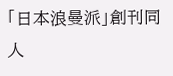「日本浪曼派」創刊同人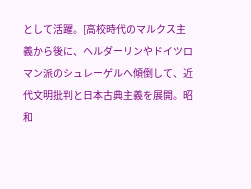として活躍。[高校時代のマルクス主義から後に、ヘルダーリンやドイツロマン派のシュレーゲルへ傾倒して、近代文明批判と日本古典主義を展開。昭和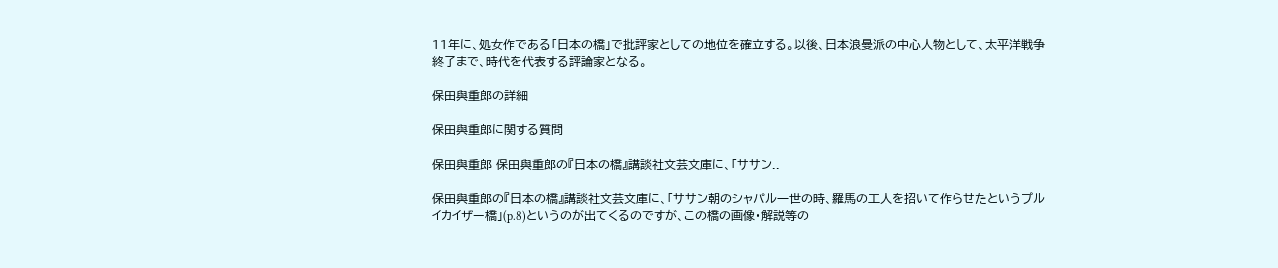11年に、処女作である「日本の橋」で批評家としての地位を確立する。以後、日本浪曼派の中心人物として、太平洋戦争終了まで、時代を代表する評論家となる。

保田與重郎の詳細

保田與重郎に関する質問

保田與重郎 保田與重郎の『日本の橋』講談社文芸文庫に、「ササン..

保田與重郎の『日本の橋』講談社文芸文庫に、「ササン朝のシャパル一世の時、羅馬の工人を招いて作らせたというプルイカイザー橋」(p.8)というのが出てくるのですが、この橋の画像・解説等の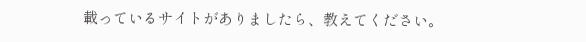載っているサイトがありましたら、教えてください。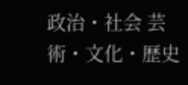政治・社会 芸術・文化・歴史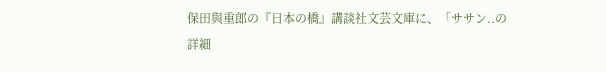保田與重郎の『日本の橋』講談社文芸文庫に、「ササン..の詳細